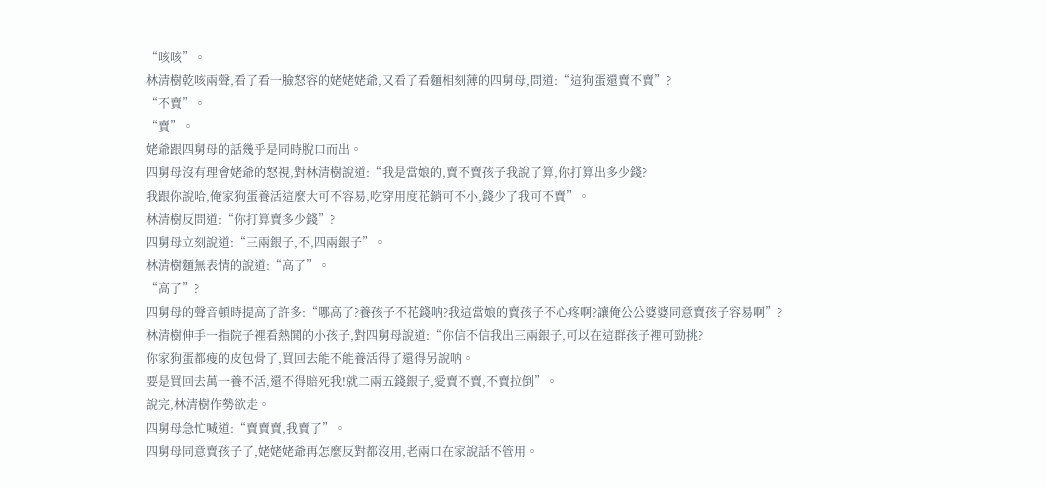“咳咳”。
林清樹乾咳兩聲,看了看一臉怒容的姥姥姥爺,又看了看麵相刻薄的四舅母,問道:“這狗蛋還賣不賣”?
“不賣”。
“賣”。
姥爺跟四舅母的話幾乎是同時脫口而出。
四舅母沒有理會姥爺的怒視,對林清樹說道:“我是當娘的,賣不賣孩子我說了算,你打算出多少錢?
我跟你說哈,俺家狗蛋養活這麼大可不容易,吃穿用度花銷可不小,錢少了我可不賣”。
林清樹反問道:“你打算賣多少錢”?
四舅母立刻說道:“三兩銀子,不,四兩銀子”。
林清樹麵無表情的說道:“高了”。
“高了”?
四舅母的聲音頓時提高了許多:“哪高了?養孩子不花錢呐?我這當娘的賣孩子不心疼啊?讓俺公公婆婆同意賣孩子容易啊”?
林清樹伸手一指院子裡看熱鬨的小孩子,對四舅母說道:“你信不信我出三兩銀子,可以在這群孩子裡可勁挑?
你家狗蛋都瘦的皮包骨了,買回去能不能養活得了還得另說呐。
要是買回去萬一養不活,還不得賠死我!就二兩五錢銀子,愛賣不賣,不賣拉倒”。
說完,林清樹作勢欲走。
四舅母急忙喊道:“賣賣賣,我賣了”。
四舅母同意賣孩子了,姥姥姥爺再怎麼反對都沒用,老兩口在家說話不管用。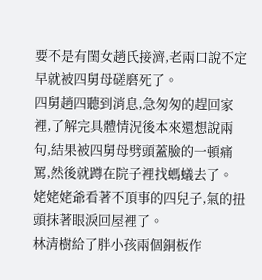要不是有閨女趙氏接濟,老兩口說不定早就被四舅母磋磨死了。
四舅趙四聽到消息,急匆匆的趕回家裡,了解完具體情況後本來還想說兩句,結果被四舅母劈頭蓋臉的一頓痛罵,然後就蹲在院子裡找螞蟻去了。
姥姥姥爺看著不頂事的四兒子,氣的扭頭抹著眼淚回屋裡了。
林清樹給了胖小孩兩個銅板作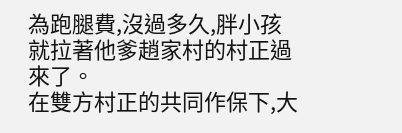為跑腿費,沒過多久,胖小孩就拉著他爹趙家村的村正過來了。
在雙方村正的共同作保下,大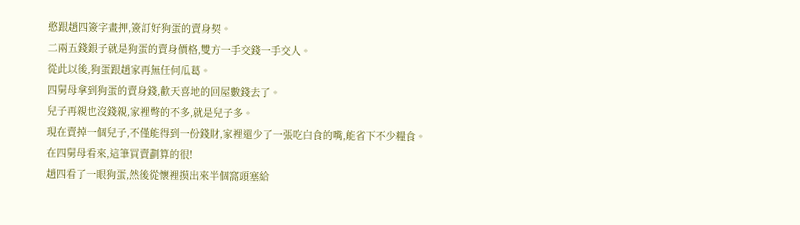憨跟趙四簽字畫押,簽訂好狗蛋的賣身契。
二兩五錢銀子就是狗蛋的賣身價格,雙方一手交錢一手交人。
從此以後,狗蛋跟趙家再無任何瓜葛。
四舅母拿到狗蛋的賣身錢,歡天喜地的回屋數錢去了。
兒子再親也沒錢親,家裡彆的不多,就是兒子多。
現在賣掉一個兒子,不僅能得到一份錢財,家裡還少了一張吃白食的嘴,能省下不少糧食。
在四舅母看來,這筆買賣劃算的很!
趙四看了一眼狗蛋,然後從懷裡摸出來半個窩頭塞給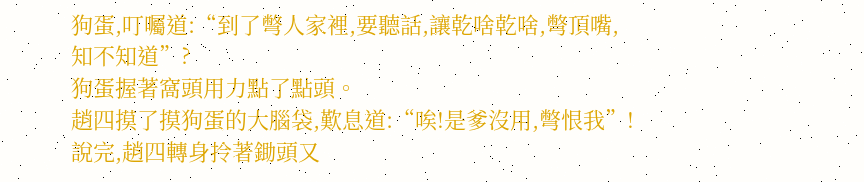狗蛋,叮囑道:“到了彆人家裡,要聽話,讓乾啥乾啥,彆頂嘴,知不知道”?
狗蛋握著窩頭用力點了點頭。
趙四摸了摸狗蛋的大腦袋,歎息道:“唉!是爹沒用,彆恨我”!
說完,趙四轉身拎著鋤頭又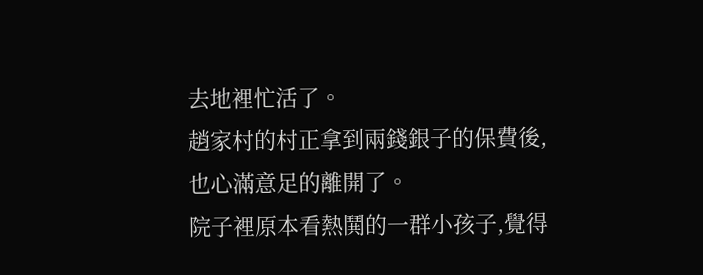去地裡忙活了。
趙家村的村正拿到兩錢銀子的保費後,也心滿意足的離開了。
院子裡原本看熱鬨的一群小孩子,覺得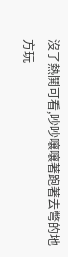沒了熱鬨可看,吵吵嚷嚷著跑著去彆的地方玩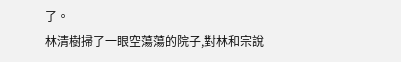了。
林清樹掃了一眼空蕩蕩的院子,對林和宗說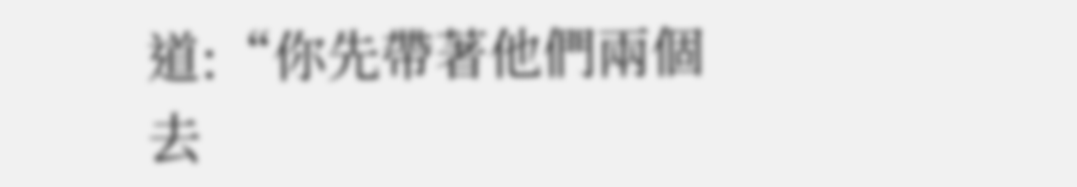道:“你先帶著他們兩個去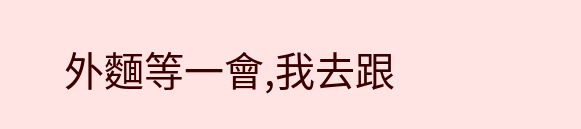外麵等一會,我去跟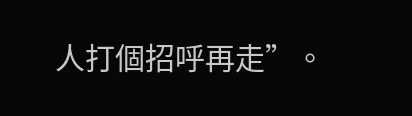人打個招呼再走”。